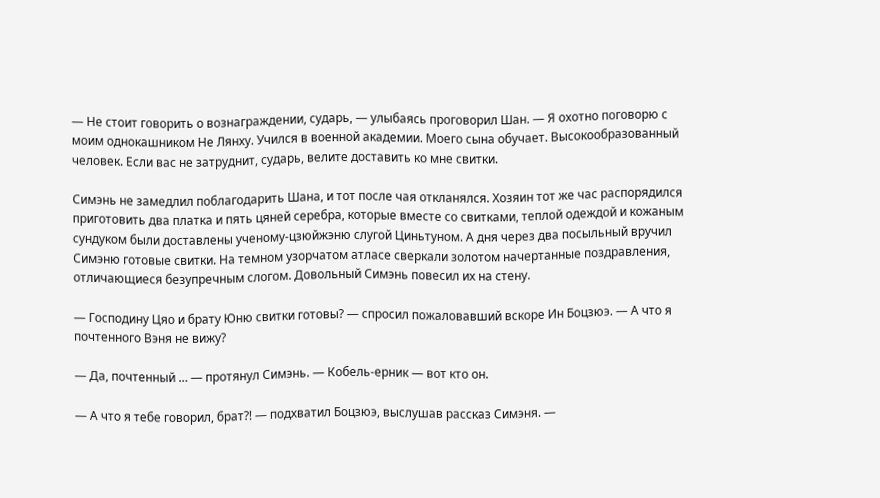— Не стоит говорить о вознаграждении, сударь, — улыбаясь проговорил Шан. — Я охотно поговорю с моим однокашником Не Лянху. Учился в военной академии. Моего сына обучает. Высокообразованный человек. Если вас не затруднит, сударь, велите доставить ко мне свитки.

Симэнь не замедлил поблагодарить Шана, и тот после чая откланялся. Хозяин тот же час распорядился приготовить два платка и пять цяней серебра, которые вместе со свитками, теплой одеждой и кожаным сундуком были доставлены ученому-цзюйжэню слугой Циньтуном. А дня через два посыльный вручил Симэню готовые свитки. На темном узорчатом атласе сверкали золотом начертанные поздравления, отличающиеся безупречным слогом. Довольный Симэнь повесил их на стену.

— Господину Цяо и брату Юню свитки готовы? — спросил пожаловавший вскоре Ин Боцзюэ. — А что я почтенного Вэня не вижу?

— Да, почтенный … — протянул Симэнь. — Кобель-ерник — вот кто он.

— А что я тебе говорил, брат?! — подхватил Боцзюэ, выслушав рассказ Симэня. —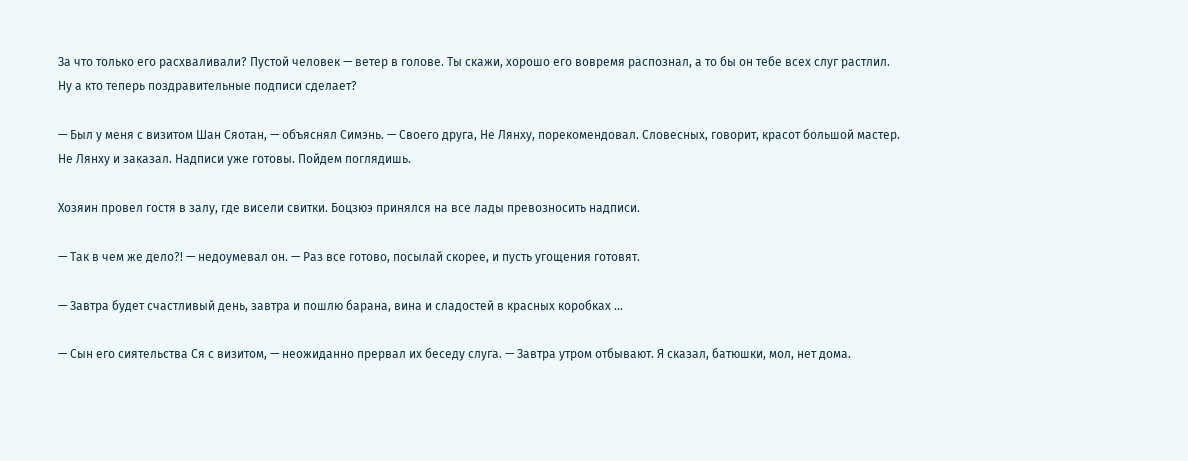За что только его расхваливали? Пустой человек — ветер в голове. Ты скажи, хорошо его вовремя распознал, а то бы он тебе всех слуг растлил. Ну а кто теперь поздравительные подписи сделает?

— Был у меня с визитом Шан Сяотан, — объяснял Симэнь. — Своего друга, Не Лянху, порекомендовал. Словесных, говорит, красот большой мастер. Не Лянху и заказал. Надписи уже готовы. Пойдем поглядишь.

Хозяин провел гостя в залу, где висели свитки. Боцзюэ принялся на все лады превозносить надписи.

— Так в чем же дело?! — недоумевал он. — Раз все готово, посылай скорее, и пусть угощения готовят.

— Завтра будет счастливый день, завтра и пошлю барана, вина и сладостей в красных коробках …

— Сын его сиятельства Ся с визитом, — неожиданно прервал их беседу слуга. — Завтра утром отбывают. Я сказал, батюшки, мол, нет дома.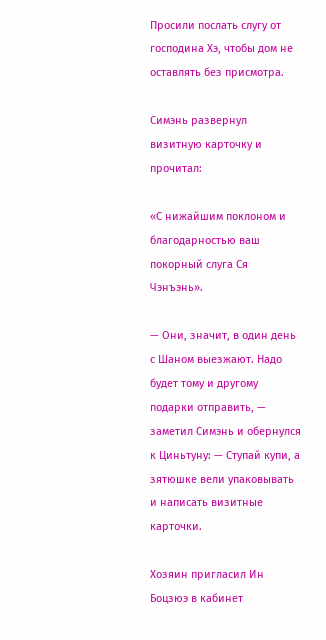Просили послать слугу от господина Хэ, чтобы дом не оставлять без присмотра.

Симэнь развернул визитную карточку и прочитал:

«С нижайшим поклоном и благодарностью ваш покорный слуга Ся Чэнъэнь».

— Они, значит, в один день с Шаном выезжают. Надо будет тому и другому подарки отправить, — заметил Симэнь и обернулся к Циньтуну: — Ступай купи, а зятюшке вели упаковывать и написать визитные карточки.

Хозяин пригласил Ин Боцзюэ в кабинет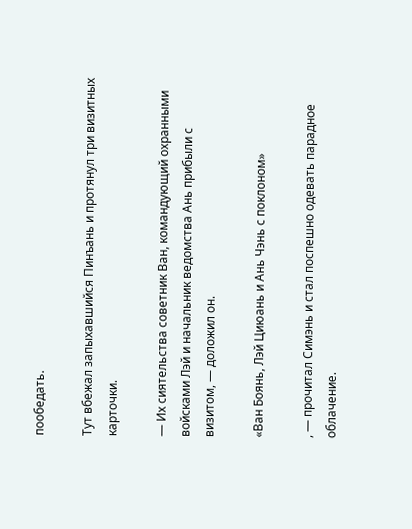пообедать.

Тут вбежал запыхавшийся Пинъань и протянул три визитных карточки.

— Их сиятельства советник Ван, командующий охранными войсками Лэй и начальник ведомства Ань прибыли с визитом, — доложил он.

«Ван Боянь, Лэй Циюань и Ань Чэнь с поклоном»

, — прочитал Симэнь и стал поспешно одевать парадное облачение.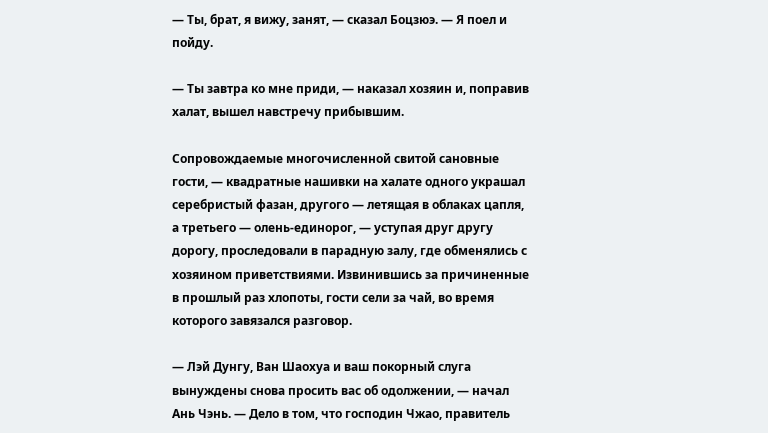— Ты, брат, я вижу, занят, — сказал Боцзюэ. — Я поел и пойду.

— Ты завтра ко мне приди, — наказал хозяин и, поправив халат, вышел навстречу прибывшим.

Сопровождаемые многочисленной свитой сановные гости, — квадратные нашивки на халате одного украшал серебристый фазан, другого — летящая в облаках цапля, а третьего — олень-единорог, — уступая друг другу дорогу, проследовали в парадную залу, где обменялись с хозяином приветствиями. Извинившись за причиненные в прошлый раз хлопоты, гости сели за чай, во время которого завязался разговор.

— Лэй Дунгу, Ван Шаохуа и ваш покорный слуга вынуждены снова просить вас об одолжении, — начал Ань Чэнь. — Дело в том, что господин Чжао, правитель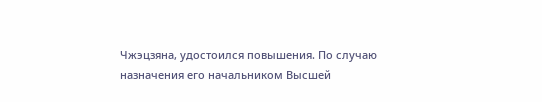Чжэцзяна, удостоился повышения. По случаю назначения его начальником Высшей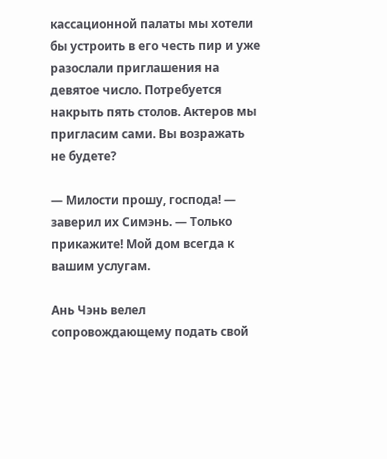кассационной палаты мы хотели бы устроить в его честь пир и уже разослали приглашения на девятое число. Потребуется накрыть пять столов. Актеров мы пригласим сами. Вы возражать не будете?

— Милости прошу, господа! — заверил их Симэнь. — Только прикажите! Мой дом всегда к вашим услугам.

Ань Чэнь велел сопровождающему подать свой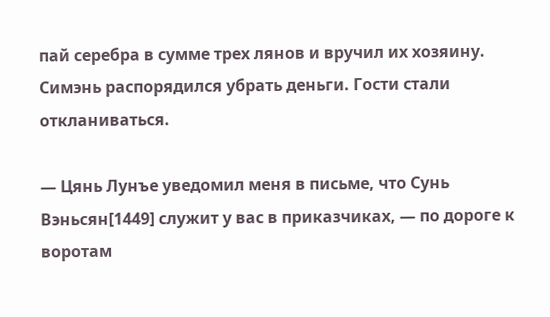пай серебра в сумме трех лянов и вручил их хозяину. Симэнь распорядился убрать деньги. Гости стали откланиваться.

— Цянь Лунъе уведомил меня в письме, что Сунь Вэньсян[1449] служит у вас в приказчиках, — по дороге к воротам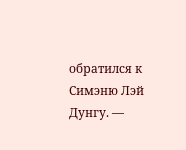обратился к Симэню Лэй Дунгу. —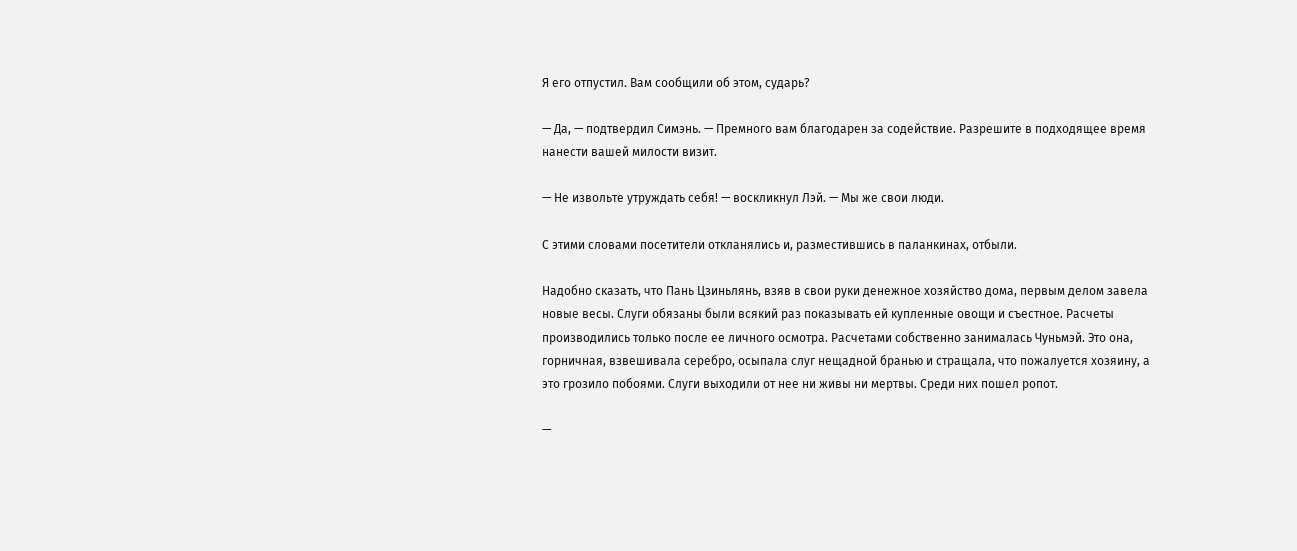Я его отпустил. Вам сообщили об этом, сударь?

— Да, — подтвердил Симэнь. — Премного вам благодарен за содействие. Разрешите в подходящее время нанести вашей милости визит.

— Не извольте утруждать себя! — воскликнул Лэй. — Мы же свои люди.

С этими словами посетители откланялись и, разместившись в паланкинах, отбыли.

Надобно сказать, что Пань Цзиньлянь, взяв в свои руки денежное хозяйство дома, первым делом завела новые весы. Слуги обязаны были всякий раз показывать ей купленные овощи и съестное. Расчеты производились только после ее личного осмотра. Расчетами собственно занималась Чуньмэй. Это она, горничная, взвешивала серебро, осыпала слуг нещадной бранью и стращала, что пожалуется хозяину, а это грозило побоями. Слуги выходили от нее ни живы ни мертвы. Среди них пошел ропот.

—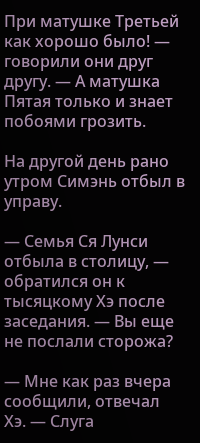При матушке Третьей как хорошо было! — говорили они друг другу. — А матушка Пятая только и знает побоями грозить.

На другой день рано утром Симэнь отбыл в управу.

— Семья Ся Лунси отбыла в столицу, — обратился он к тысяцкому Хэ после заседания. — Вы еще не послали сторожа?

— Мне как раз вчера сообщили, отвечал Хэ. — Слуга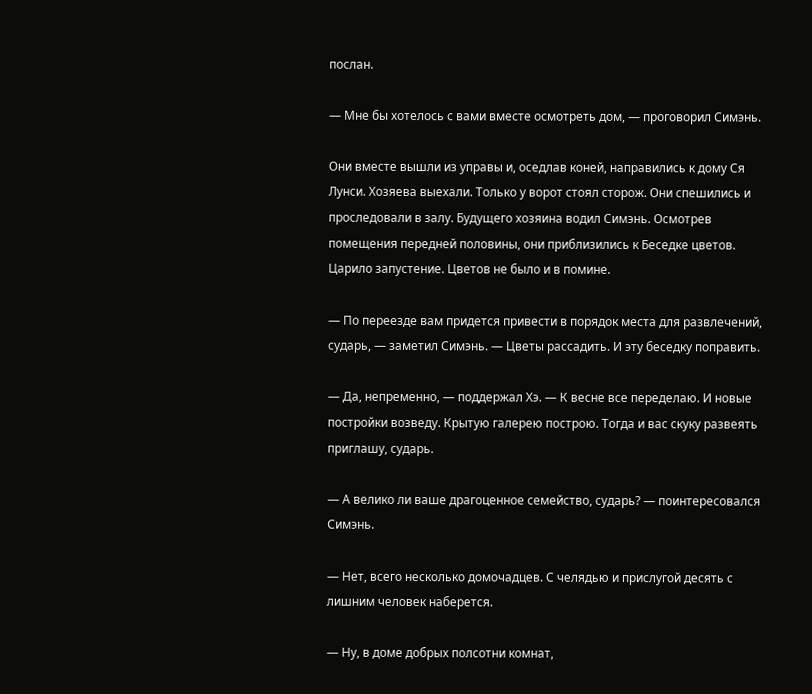послан.

— Мне бы хотелось с вами вместе осмотреть дом, — проговорил Симэнь.

Они вместе вышли из управы и, оседлав коней, направились к дому Ся Лунси. Хозяева выехали. Только у ворот стоял сторож. Они спешились и проследовали в залу. Будущего хозяина водил Симэнь. Осмотрев помещения передней половины, они приблизились к Беседке цветов. Царило запустение. Цветов не было и в помине.

— По переезде вам придется привести в порядок места для развлечений, сударь, — заметил Симэнь. — Цветы рассадить. И эту беседку поправить.

— Да, непременно, — поддержал Хэ. — К весне все переделаю. И новые постройки возведу. Крытую галерею построю. Тогда и вас скуку развеять приглашу, сударь.

— А велико ли ваше драгоценное семейство, сударь? — поинтересовался Симэнь.

— Нет, всего несколько домочадцев. С челядью и прислугой десять с лишним человек наберется.

— Ну, в доме добрых полсотни комнат,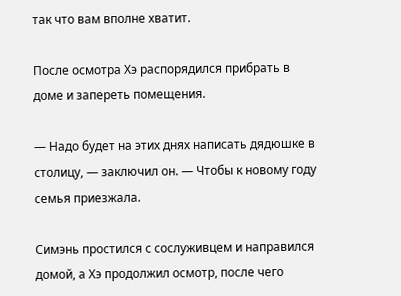так что вам вполне хватит.

После осмотра Хэ распорядился прибрать в доме и запереть помещения.

— Надо будет на этих днях написать дядюшке в столицу, — заключил он. — Чтобы к новому году семья приезжала.

Симэнь простился с сослуживцем и направился домой, а Хэ продолжил осмотр, после чего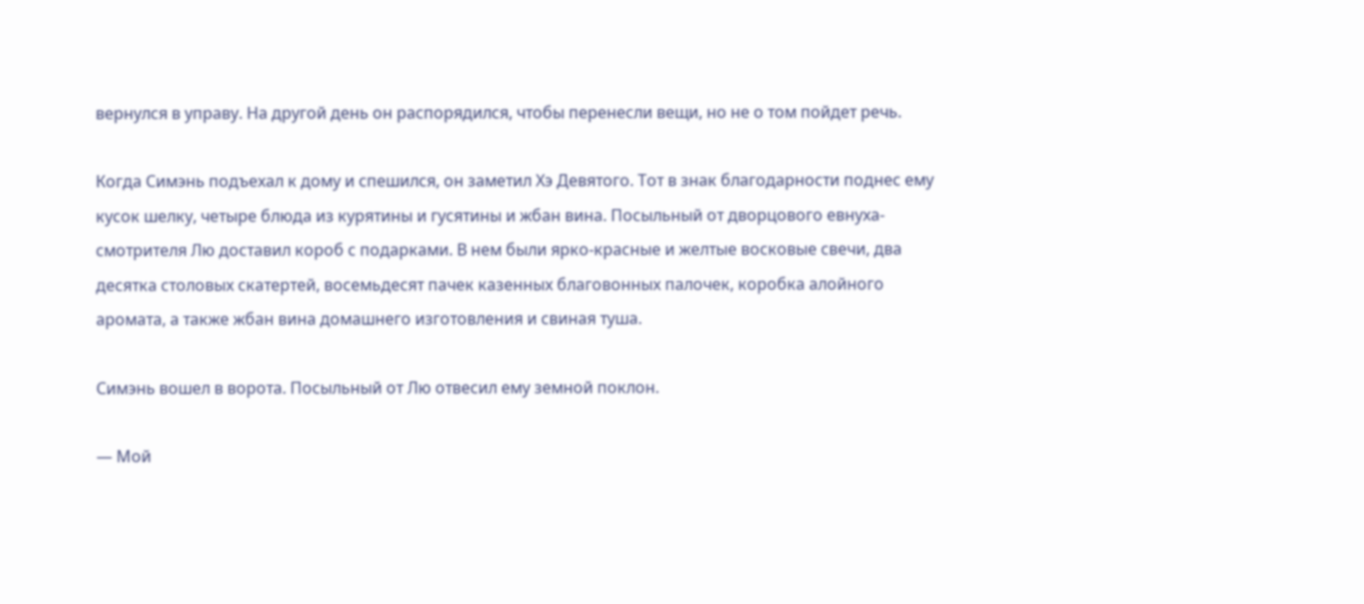вернулся в управу. На другой день он распорядился, чтобы перенесли вещи, но не о том пойдет речь.

Когда Симэнь подъехал к дому и спешился, он заметил Хэ Девятого. Тот в знак благодарности поднес ему кусок шелку, четыре блюда из курятины и гусятины и жбан вина. Посыльный от дворцового евнуха- смотрителя Лю доставил короб с подарками. В нем были ярко-красные и желтые восковые свечи, два десятка столовых скатертей, восемьдесят пачек казенных благовонных палочек, коробка алойного аромата, а также жбан вина домашнего изготовления и свиная туша.

Симэнь вошел в ворота. Посыльный от Лю отвесил ему земной поклон.

— Мой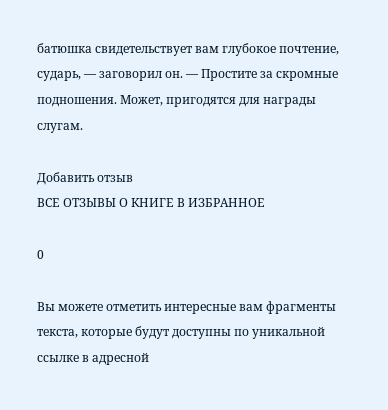батюшка свидетельствует вам глубокое почтение, сударь, — заговорил он. — Простите за скромные подношения. Может, пригодятся для награды слугам.

Добавить отзыв
ВСЕ ОТЗЫВЫ О КНИГЕ В ИЗБРАННОЕ

0

Вы можете отметить интересные вам фрагменты текста, которые будут доступны по уникальной ссылке в адресной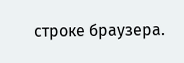строке браузера.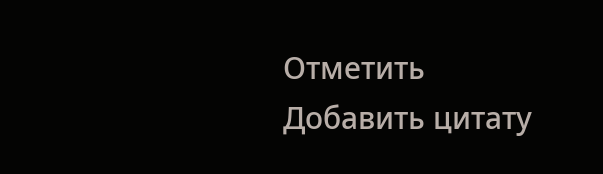Отметить Добавить цитату